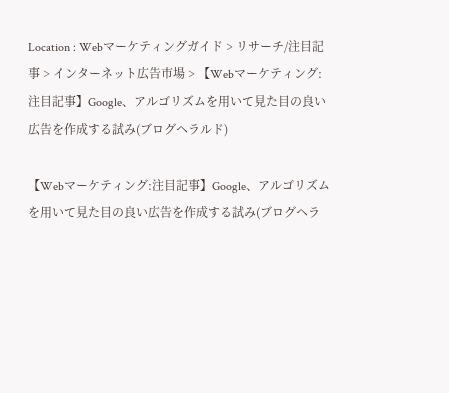Location : Webマーケティングガイド > リサーチ/注目記事 > インターネット広告市場 > 【Webマーケティング:注目記事】Google、アルゴリズムを用いて見た目の良い広告を作成する試み(ブログヘラルド)

【Webマーケティング:注目記事】Google、アルゴリズムを用いて見た目の良い広告を作成する試み(ブログヘラ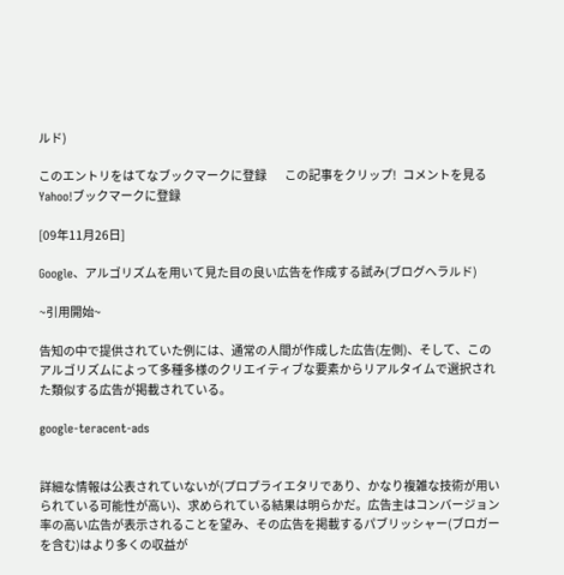ルド)

このエントリをはてなブックマークに登録      この記事をクリップ!  コメントを見る  Yahoo!ブックマークに登録

[09年11月26日]

Google、アルゴリズムを用いて見た目の良い広告を作成する試み(ブログヘラルド)

~引用開始~

告知の中で提供されていた例には、通常の人間が作成した広告(左側)、そして、このアルゴリズムによって多種多様のクリエイティブな要素からリアルタイムで選択された類似する広告が掲載されている。

google-teracent-ads


詳細な情報は公表されていないが(プロプライエタリであり、かなり複雑な技術が用いられている可能性が高い)、求められている結果は明らかだ。広告主はコンバージョン率の高い広告が表示されることを望み、その広告を掲載するパブリッシャー(ブロガーを含む)はより多くの収益が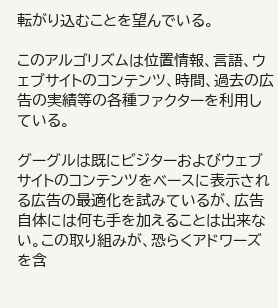転がり込むことを望んでいる。

このアルゴリズムは位置情報、言語、ウェブサイトのコンテンツ、時間、過去の広告の実績等の各種ファクターを利用している。

グーグルは既にビジターおよびウェブサイトのコンテンツをベースに表示される広告の最適化を試みているが、広告自体には何も手を加えることは出来ない。この取り組みが、恐らくアドワーズを含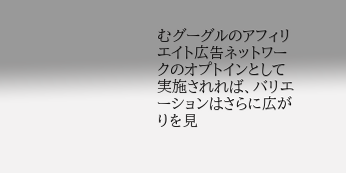むグーグルのアフィリエイト広告ネットワークのオプトインとして実施されれば、バリエーションはさらに広がりを見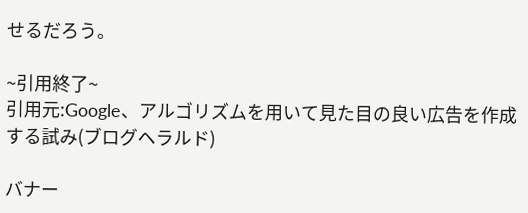せるだろう。

~引用終了~
引用元:Google、アルゴリズムを用いて見た目の良い広告を作成する試み(ブログヘラルド)

バナー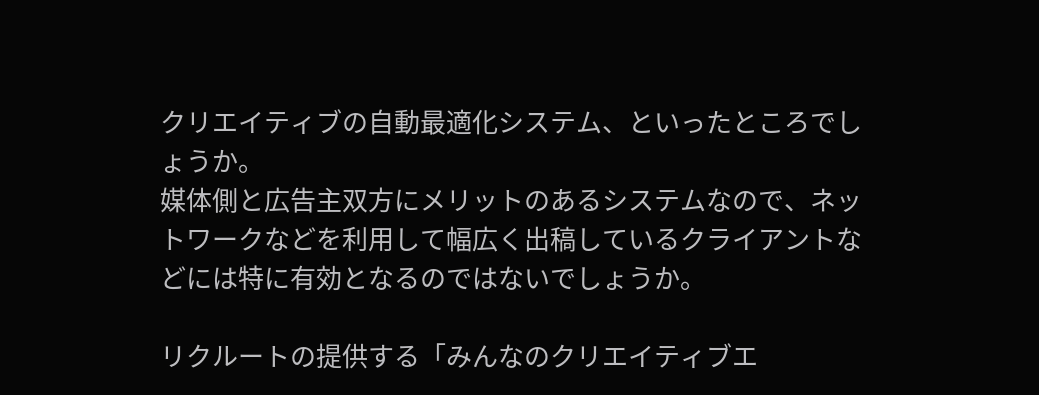クリエイティブの自動最適化システム、といったところでしょうか。
媒体側と広告主双方にメリットのあるシステムなので、ネットワークなどを利用して幅広く出稿しているクライアントなどには特に有効となるのではないでしょうか。

リクルートの提供する「みんなのクリエイティブエ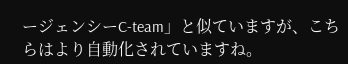ージェンシーC-team」と似ていますが、こちらはより自動化されていますね。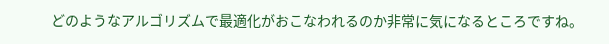どのようなアルゴリズムで最適化がおこなわれるのか非常に気になるところですね。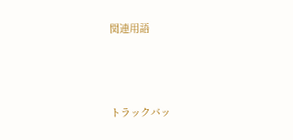関連用語



トラックバッ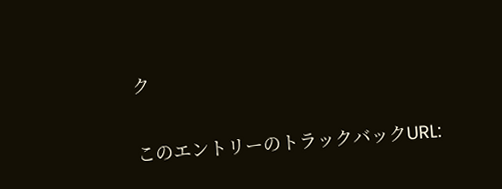ク

このエントリーのトラックバックURL: